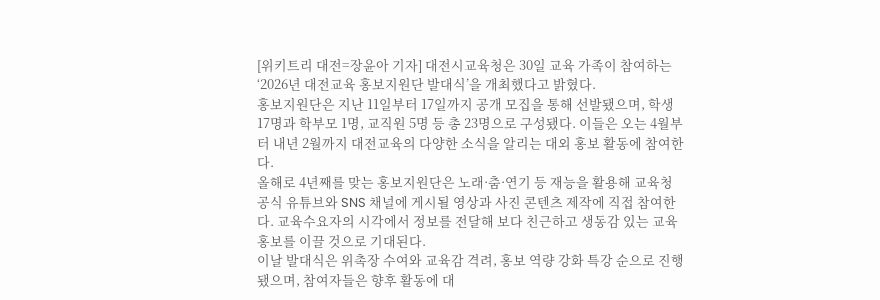[위키트리 대전=장윤아 기자] 대전시교육청은 30일 교육 가족이 참여하는 ‘2026년 대전교육 홍보지원단 발대식’을 개최했다고 밝혔다.
홍보지원단은 지난 11일부터 17일까지 공개 모집을 통해 선발됐으며, 학생 17명과 학부모 1명, 교직원 5명 등 총 23명으로 구성됐다. 이들은 오는 4월부터 내년 2월까지 대전교육의 다양한 소식을 알리는 대외 홍보 활동에 참여한다.
올해로 4년째를 맞는 홍보지원단은 노래·춤·연기 등 재능을 활용해 교육청 공식 유튜브와 SNS 채널에 게시될 영상과 사진 콘텐츠 제작에 직접 참여한다. 교육수요자의 시각에서 정보를 전달해 보다 친근하고 생동감 있는 교육 홍보를 이끌 것으로 기대된다.
이날 발대식은 위촉장 수여와 교육감 격려, 홍보 역량 강화 특강 순으로 진행됐으며, 참여자들은 향후 활동에 대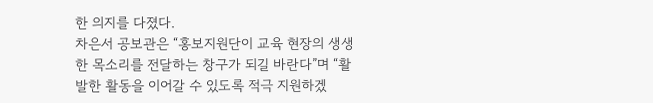한 의지를 다졌다.
차은서 공보관은 “홍보지원단이 교육 현장의 생생한 목소리를 전달하는 창구가 되길 바란다”며 “활발한 활동을 이어갈 수 있도록 적극 지원하겠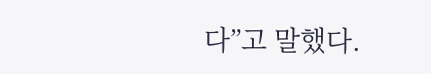다”고 말했다.